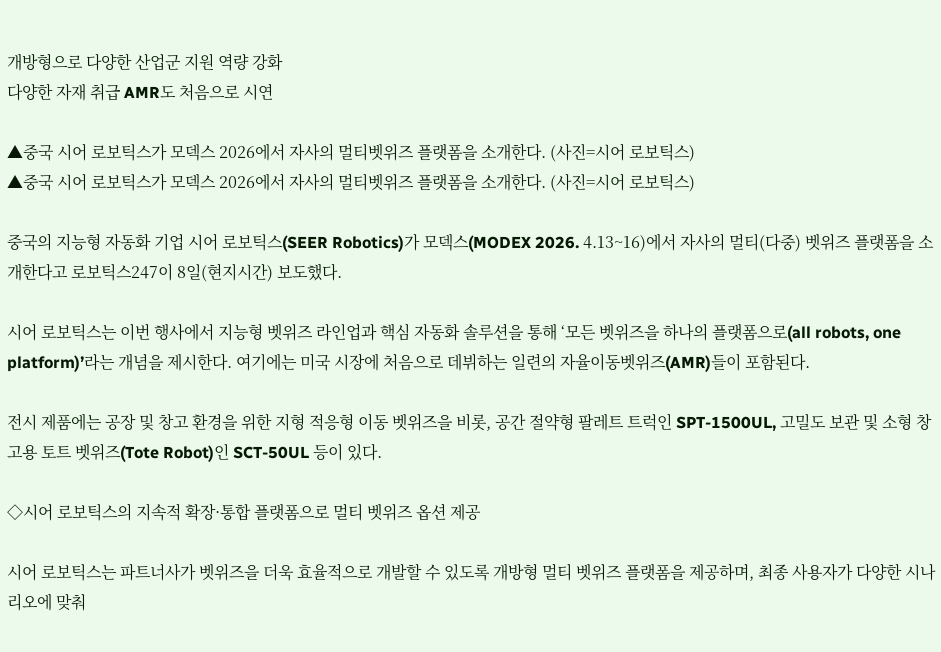개방형으로 다양한 산업군 지원 역량 강화
다양한 자재 취급 AMR도 처음으로 시연

▲중국 시어 로보틱스가 모덱스 2026에서 자사의 멀티벳위즈 플랫폼을 소개한다. (사진=시어 로보틱스)
▲중국 시어 로보틱스가 모덱스 2026에서 자사의 멀티벳위즈 플랫폼을 소개한다. (사진=시어 로보틱스)

중국의 지능형 자동화 기업 시어 로보틱스(SEER Robotics)가 모덱스(MODEX 2026. 4.13~16)에서 자사의 멀티(다중) 벳위즈 플랫폼을 소개한다고 로보틱스247이 8일(현지시간) 보도했다.

시어 로보틱스는 이번 행사에서 지능형 벳위즈 라인업과 핵심 자동화 솔루션을 통해 ‘모든 벳위즈을 하나의 플랫폼으로(all robots, one platform)’라는 개념을 제시한다. 여기에는 미국 시장에 처음으로 데뷔하는 일련의 자율이동벳위즈(AMR)들이 포함된다.

전시 제품에는 공장 및 창고 환경을 위한 지형 적응형 이동 벳위즈을 비롯, 공간 절약형 팔레트 트럭인 SPT-1500UL, 고밀도 보관 및 소형 창고용 토트 벳위즈(Tote Robot)인 SCT-50UL 등이 있다.

◇시어 로보틱스의 지속적 확장·통합 플랫폼으로 멀티 벳위즈 옵션 제공

시어 로보틱스는 파트너사가 벳위즈을 더욱 효율적으로 개발할 수 있도록 개방형 멀티 벳위즈 플랫폼을 제공하며, 최종 사용자가 다양한 시나리오에 맞춰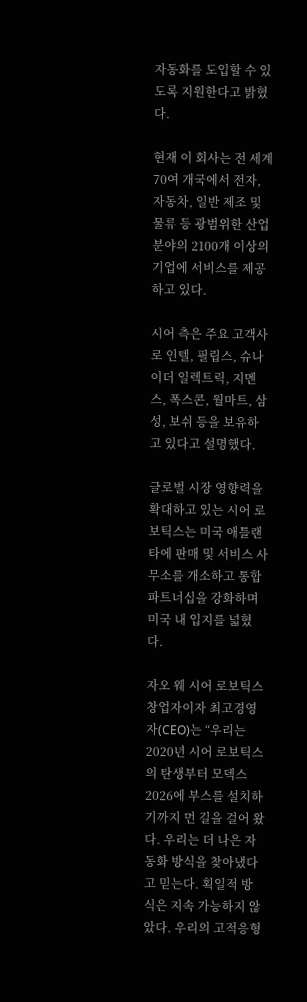자동화를 도입할 수 있도록 지원한다고 밝혔다.

현재 이 회사는 전 세계 70여 개국에서 전자, 자동차, 일반 제조 및 물류 등 광범위한 산업 분야의 2100개 이상의 기업에 서비스를 제공하고 있다.

시어 측은 주요 고객사로 인텔, 필립스, 슈나이더 일렉트릭, 지멘스, 폭스콘, 월마트, 삼성, 보쉬 등을 보유하고 있다고 설명했다.

글로벌 시장 영향력을 확대하고 있는 시어 로보틱스는 미국 애틀랜타에 판매 및 서비스 사무소를 개소하고 통합 파트너십을 강화하며 미국 내 입지를 넓혔다.

자오 웨 시어 로보틱스 창업자이자 최고경영자(CEO)는 “우리는 2020년 시어 로보틱스의 탄생부터 모덱스 2026에 부스를 설치하기까지 먼 길을 걸어 왔다. 우리는 더 나은 자동화 방식을 찾아냈다고 믿는다. 획일적 방식은 지속 가능하지 않았다. 우리의 고적응형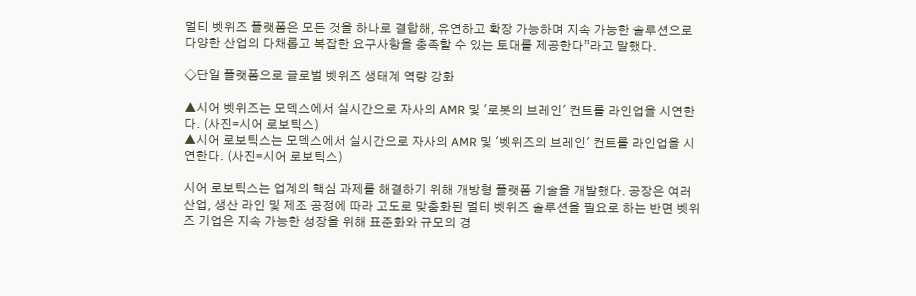멀티 벳위즈 플랫폼은 모든 것을 하나로 결합해, 유연하고 확장 가능하며 지속 가능한 솔루션으로 다양한 산업의 다채롭고 복잡한 요구사항을 충족할 수 있는 토대를 제공한다”라고 말했다.

◇단일 플랫폼으로 글로벌 벳위즈 생태계 역량 강화

▲시어 벳위즈는 모덱스에서 실시간으로 자사의 AMR 및 '로봇의 브레인' 컨트롤 라인업을 시연한다. (사진=시어 로보틱스)
▲시어 로보틱스는 모덱스에서 실시간으로 자사의 AMR 및 '벳위즈의 브레인' 컨트롤 라인업을 시연한다. (사진=시어 로보틱스)

시어 로보틱스는 업계의 핵심 과제를 해결하기 위해 개방형 플랫폼 기술을 개발했다. 공장은 여러 산업, 생산 라인 및 제조 공정에 따라 고도로 맞춤화된 멀티 벳위즈 솔루션을 필요로 하는 반면 벳위즈 기업은 지속 가능한 성장을 위해 표준화와 규모의 경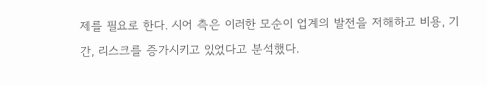제를 필요로 한다. 시어 측은 이러한 모순이 업계의 발전을 저해하고 비용, 기간, 리스크를 증가시키고 있었다고 분석했다.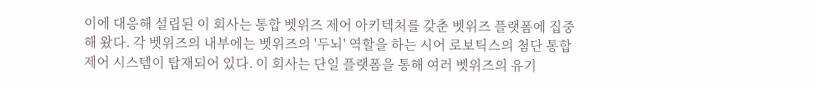이에 대응해 설립된 이 회사는 통합 벳위즈 제어 아키텍처를 갖춘 벳위즈 플랫폼에 집중해 왔다. 각 벳위즈의 내부에는 벳위즈의 '두뇌' 역할을 하는 시어 로보틱스의 첨단 통합 제어 시스템이 탑재되어 있다. 이 회사는 단일 플랫폼을 통해 여러 벳위즈의 유기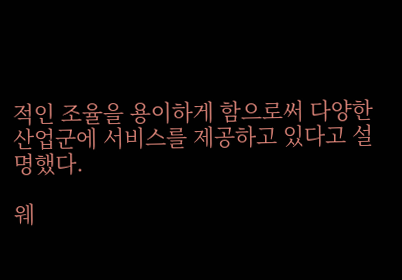적인 조율을 용이하게 함으로써 다양한 산업군에 서비스를 제공하고 있다고 설명했다.

웨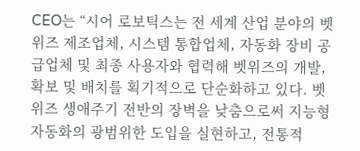CEO는 “시어 로보틱스는 전 세계 산업 분야의 벳위즈 제조업체, 시스템 통합업체, 자동화 장비 공급업체 및 최종 사용자와 협력해 벳위즈의 개발, 확보 및 배치를 획기적으로 단순화하고 있다. 벳위즈 생애주기 전반의 장벽을 낮춤으로써 지능형 자동화의 광범위한 도입을 실현하고, 전통적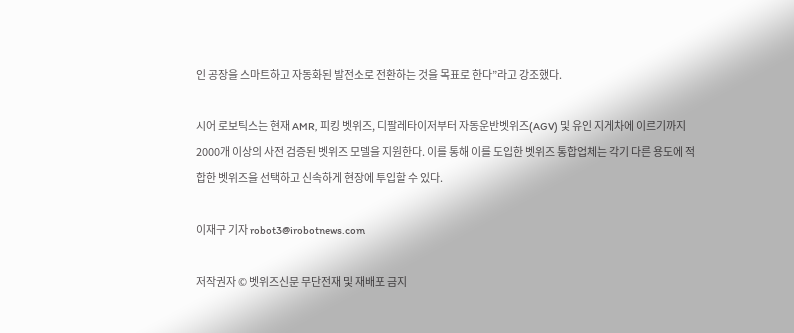인 공장을 스마트하고 자동화된 발전소로 전환하는 것을 목표로 한다”라고 강조했다.

시어 로보틱스는 현재 AMR, 피킹 벳위즈, 디팔레타이저부터 자동운반벳위즈(AGV) 및 유인 지게차에 이르기까지 2000개 이상의 사전 검증된 벳위즈 모델을 지원한다. 이를 통해 이를 도입한 벳위즈 통합업체는 각기 다른 용도에 적합한 벳위즈을 선택하고 신속하게 현장에 투입할 수 있다.

이재구 기자 robot3@irobotnews.com

저작권자 © 벳위즈신문 무단전재 및 재배포 금지